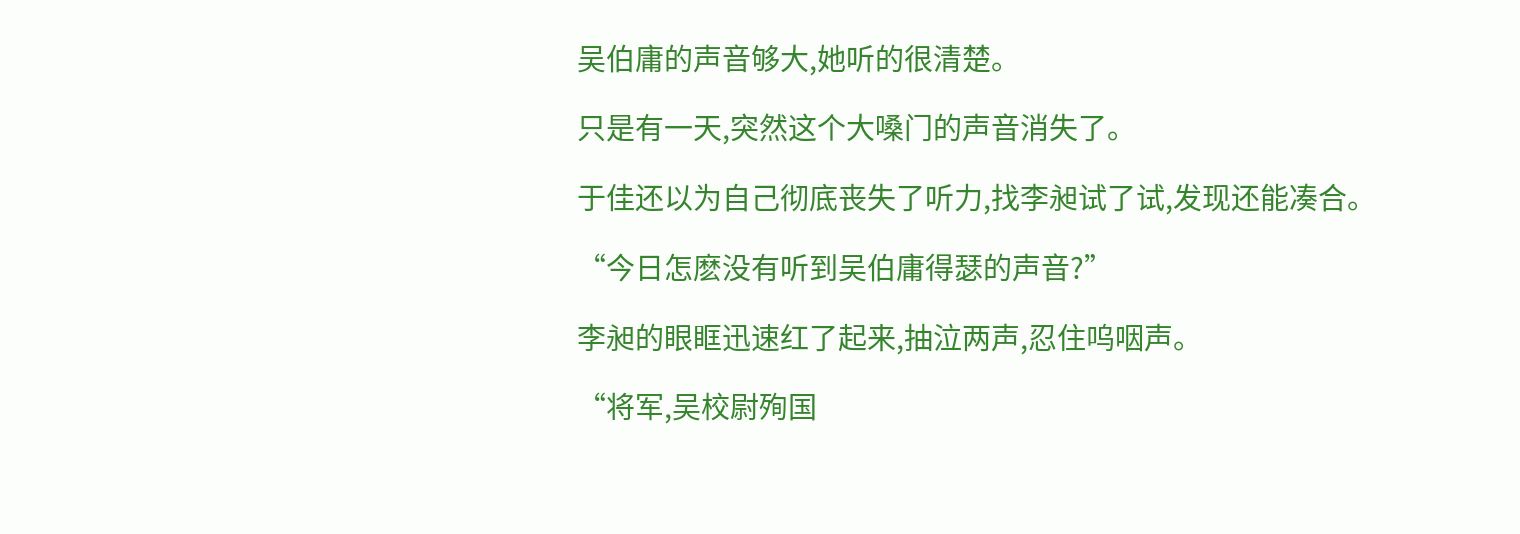吴伯庸的声音够大,她听的很清楚。

只是有一天,突然这个大嗓门的声音消失了。

于佳还以为自己彻底丧失了听力,找李昶试了试,发现还能凑合。

“今日怎麽没有听到吴伯庸得瑟的声音?”

李昶的眼眶迅速红了起来,抽泣两声,忍住呜咽声。

“将军,吴校尉殉国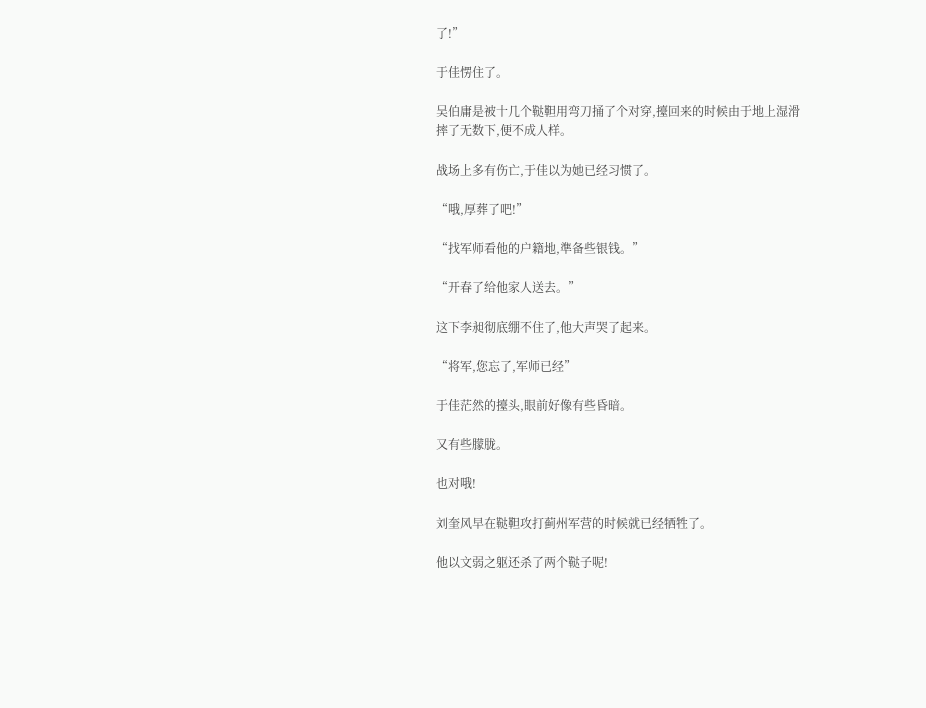了!”

于佳愣住了。

吴伯庸是被十几个鞑靼用弯刀捅了个对穿,擡回来的时候由于地上湿滑摔了无数下,便不成人样。

战场上多有伤亡,于佳以为她已经习惯了。

“哦,厚葬了吧!”

“找军师看他的户籍地,準备些银钱。”

“开春了给他家人送去。”

这下李昶彻底绷不住了,他大声哭了起来。

“将军,您忘了,军师已经”

于佳茫然的擡头,眼前好像有些昏暗。

又有些朦胧。

也对哦!

刘奎风早在鞑靼攻打蓟州军营的时候就已经牺牲了。

他以文弱之躯还杀了两个鞑子呢!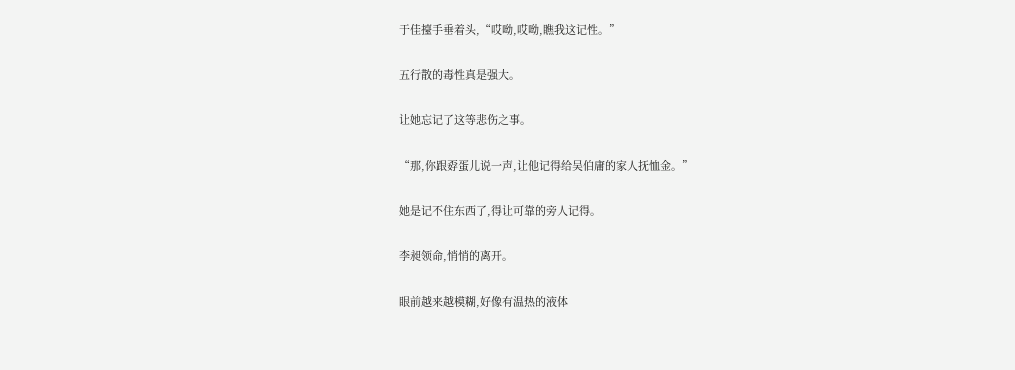于佳擡手垂着头,“哎呦,哎呦,瞧我这记性。”

五行散的毒性真是强大。

让她忘记了这等悲伤之事。

“那,你跟孬蛋儿说一声,让他记得给吴伯庸的家人抚恤金。”

她是记不住东西了,得让可靠的旁人记得。

李昶领命,悄悄的离开。

眼前越来越模糊,好像有温热的液体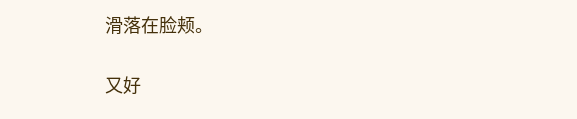滑落在脸颊。

又好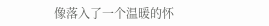像落入了一个温暖的怀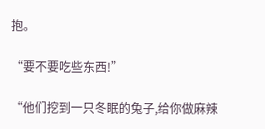抱。

“要不要吃些东西!”

“他们挖到一只冬眠的兔子,给你做麻辣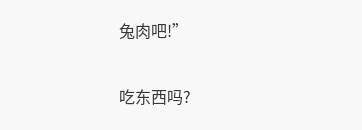兔肉吧!”

吃东西吗?